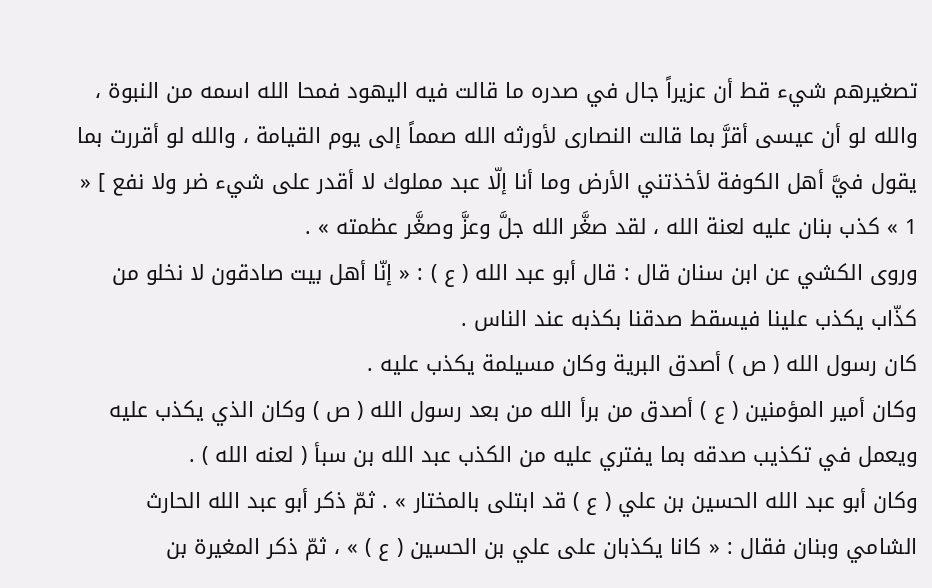تصغيرهم شيء قط أن عزيراً جال في صدره ما قالت فيه اليهود فمحا الله اسمه من النبوة ، والله لو أن عيسى أقرَّ بما قالت النصارى لأورثه الله صمماً إلى يوم القيامة ، والله لو أقررت بما يقول فيَّ أهل الكوفة لأخذتني الأرض وما أنا إلّا عبد مملوك لا أقدر على شيء ضر ولا نفع ] « 1 » كذب بنان عليه لعنة الله ، لقد صغَّر الله جلَّ وعزَّ وصغَّر عظمته » .
وروى الكشي عن ابن سنان قال : قال أبو عبد الله ( ع ) : « إنّا أهل بيت صادقون لا نخلو من كذّاب يكذب علينا فيسقط صدقنا بكذبه عند الناس .
كان رسول الله ( ص ) أصدق البرية وكان مسيلمة يكذب عليه .
وكان أمير المؤمنين ( ع ) أصدق من برأ الله من بعد رسول الله ( ص ) وكان الذي يكذب عليه ويعمل في تكذيب صدقه بما يفتري عليه من الكذب عبد الله بن سبأ ( لعنه الله ) .
وكان أبو عبد الله الحسين بن علي ( ع ) قد ابتلى بالمختار » . ثمّ ذكر أبو عبد الله الحارث الشامي وبنان فقال : « كانا يكذبان على علي بن الحسين ( ع ) » ، ثمّ ذكر المغيرة بن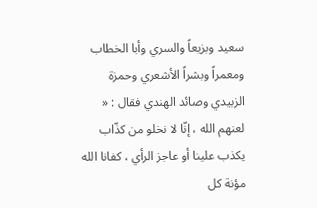سعيد وبزيعاً والسري وأبا الخطاب ومعمراً وبشراً الأشعري وحمزة الزبيدي وصائد الهندي فقال : « لعنهم الله ، إنّا لا نخلو من كذّاب يكذب علينا أو عاجز الرأي ، كفانا الله مؤنة كل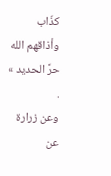كذّاب وأذاقهم الله حرَّ الحديد » .
وعن زرارة عن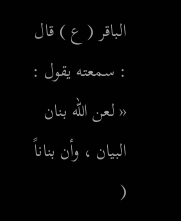الباقر ( ع ) قال : سمعته يقول : « لعن الله بنان البيان ، وأن بناناً (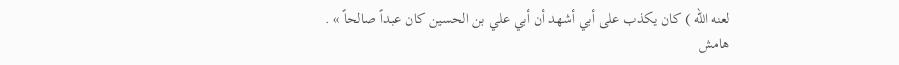لعنه الله ) كان يكذب على أبي أشهد أن أبي علي بن الحسين كان عبداً صالحاً » .
هامش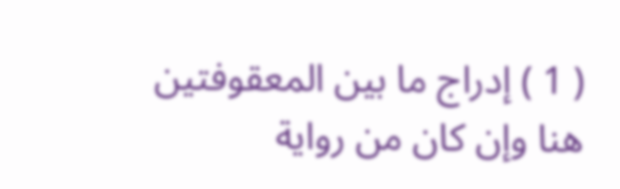( 1 ) إدراج ما بين المعقوفتين هنا وإن كان من رواية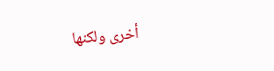أخرى ولكنها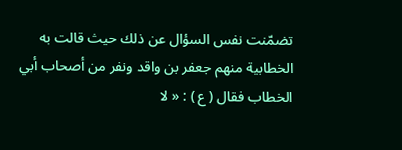تضمّنت نفس السؤال عن ذلك حيث قالت به الخطابية منهم جعفر بن واقد ونفر من أصحاب أبي الخطاب فقال ( ع ) : « لا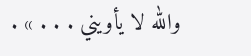والله لا يأويني . . . » .